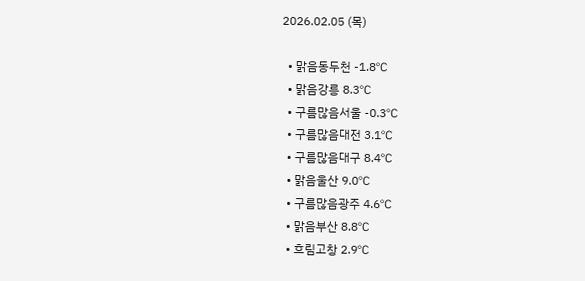2026.02.05 (목)

  • 맑음동두천 -1.8℃
  • 맑음강릉 8.3℃
  • 구름많음서울 -0.3℃
  • 구름많음대전 3.1℃
  • 구름많음대구 8.4℃
  • 맑음울산 9.0℃
  • 구름많음광주 4.6℃
  • 맑음부산 8.8℃
  • 흐림고창 2.9℃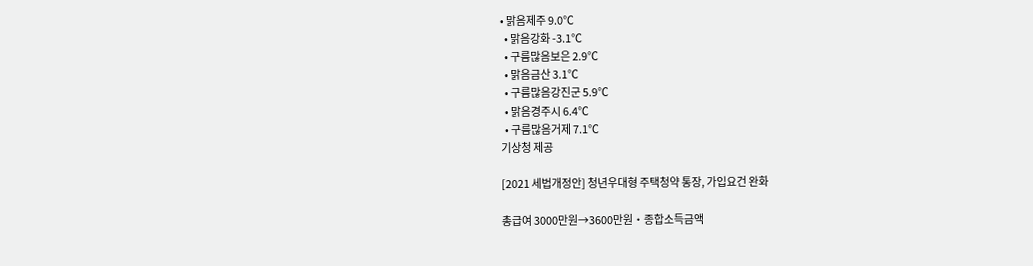• 맑음제주 9.0℃
  • 맑음강화 -3.1℃
  • 구름많음보은 2.9℃
  • 맑음금산 3.1℃
  • 구름많음강진군 5.9℃
  • 맑음경주시 6.4℃
  • 구름많음거제 7.1℃
기상청 제공

[2021 세법개정안] 청년우대형 주택청약 통장, 가입요건 완화

총급여 3000만원→3600만원‧종합소득금액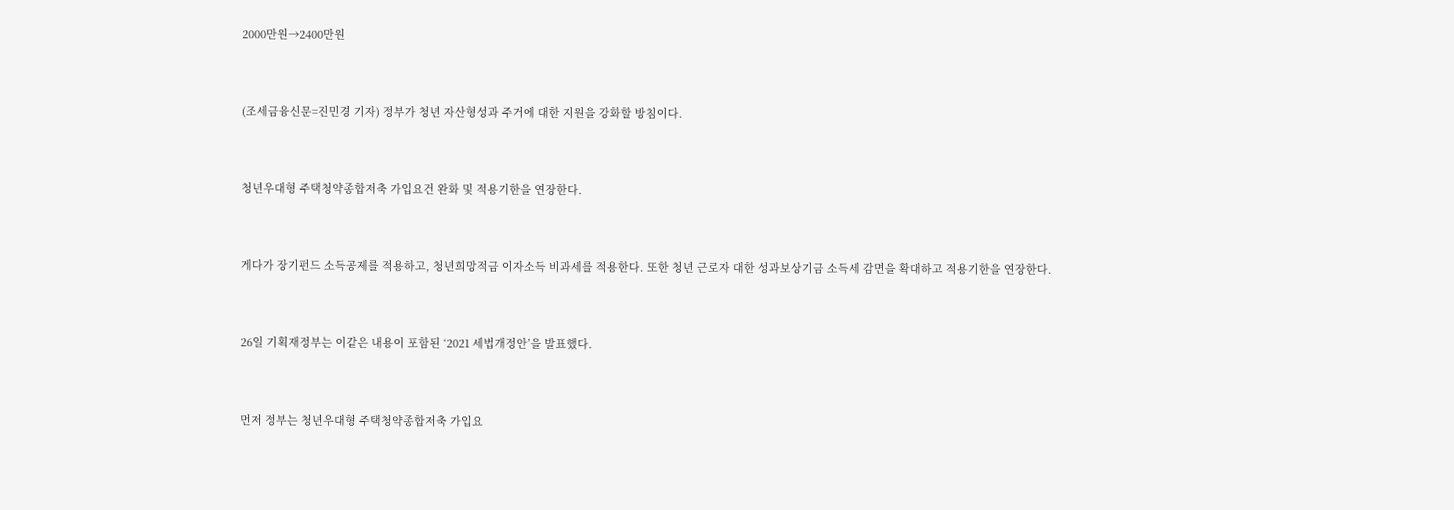2000만원→2400만원



(조세금융신문=진민경 기자) 정부가 청년 자산형성과 주거에 대한 지원을 강화할 방침이다.



청년우대형 주택청약종합저축 가입요건 완화 및 적용기한을 연장한다.



게다가 장기펀드 소득공제를 적용하고, 청년희망적금 이자소득 비과세를 적용한다. 또한 청년 근로자 대한 성과보상기금 소득세 감면을 확대하고 적용기한을 연장한다.



26일 기획재정부는 이같은 내용이 포함된 ‘2021 세법개정안’을 발표했다.



먼저 정부는 청년우대형 주택청약종합저축 가입요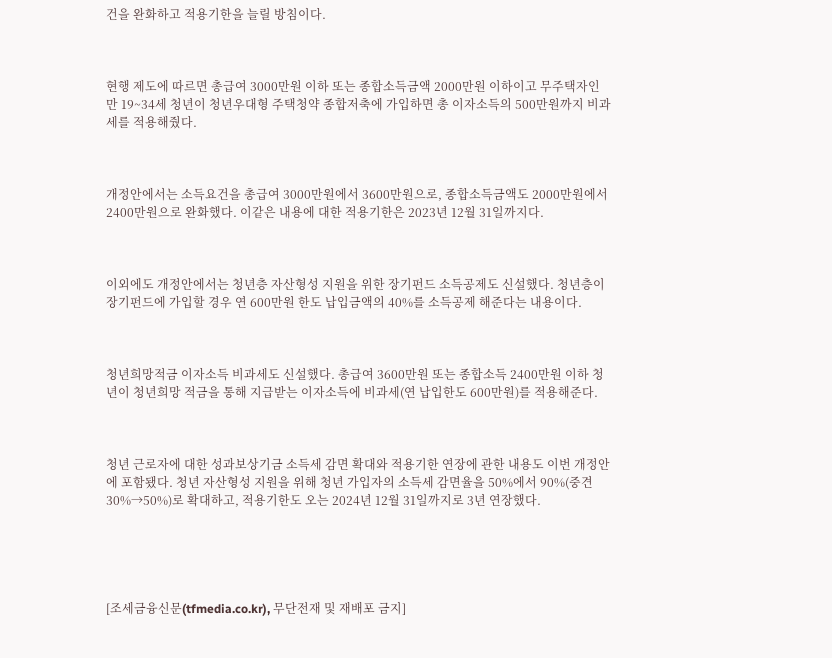건을 완화하고 적용기한을 늘릴 방침이다.



현행 제도에 따르면 총급여 3000만원 이하 또는 종합소득금액 2000만원 이하이고 무주택자인 만 19~34세 청년이 청년우대형 주택청약 종합저축에 가입하면 총 이자소득의 500만원까지 비과세를 적용해줬다.



개정안에서는 소득요건을 총급여 3000만원에서 3600만원으로, 종합소득금액도 2000만원에서 2400만원으로 완화했다. 이같은 내용에 대한 적용기한은 2023년 12월 31일까지다.



이외에도 개정안에서는 청년층 자산형성 지원을 위한 장기펀드 소득공제도 신설했다. 청년층이 장기펀드에 가입할 경우 연 600만원 한도 납입금액의 40%를 소득공제 해준다는 내용이다.



청년희망적금 이자소득 비과세도 신설했다. 총급여 3600만원 또는 종합소득 2400만원 이하 청년이 청년희망 적금을 통해 지급받는 이자소득에 비과세(연 납입한도 600만원)를 적용해준다.



청년 근로자에 대한 성과보상기금 소득세 감면 확대와 적용기한 연장에 관한 내용도 이번 개정안에 포함됐다. 청년 자산형성 지원을 위해 청년 가입자의 소득세 감면율을 50%에서 90%(중견 30%→50%)로 확대하고, 적용기한도 오는 2024년 12월 31일까지로 3년 연장했다.





[조세금융신문(tfmedia.co.kr), 무단전재 및 재배포 금지]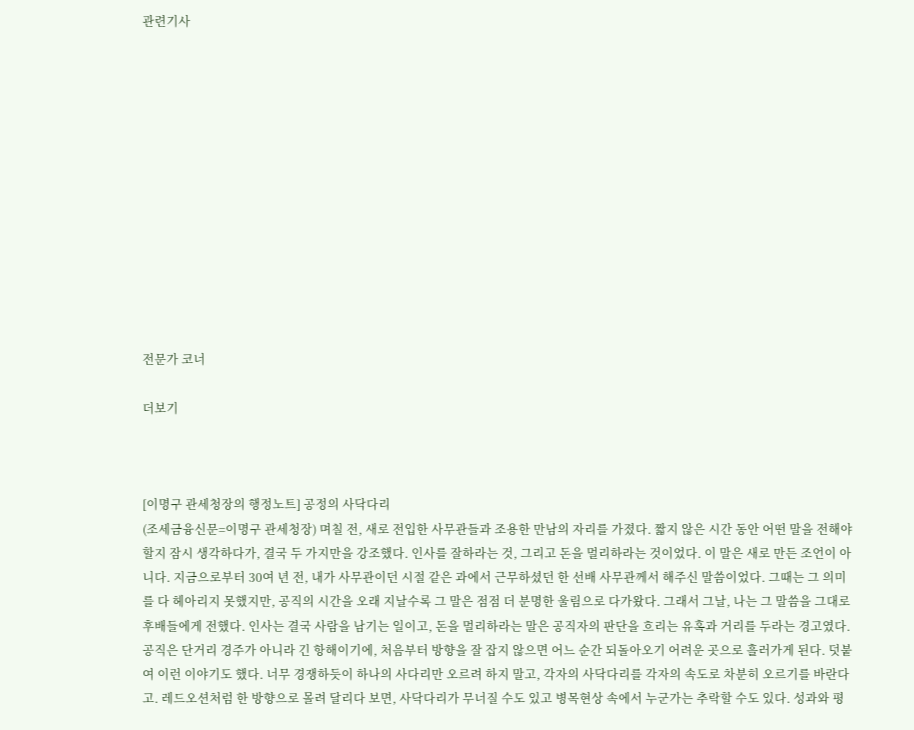관련기사













전문가 코너

더보기



[이명구 관세청장의 행정노트] 공정의 사닥다리
(조세금융신문=이명구 관세청장) 며칠 전, 새로 전입한 사무관들과 조용한 만남의 자리를 가졌다. 짧지 않은 시간 동안 어떤 말을 전해야 할지 잠시 생각하다가, 결국 두 가지만을 강조했다. 인사를 잘하라는 것, 그리고 돈을 멀리하라는 것이었다. 이 말은 새로 만든 조언이 아니다. 지금으로부터 30여 년 전, 내가 사무관이던 시절 같은 과에서 근무하셨던 한 선배 사무관께서 해주신 말씀이었다. 그때는 그 의미를 다 헤아리지 못했지만, 공직의 시간을 오래 지날수록 그 말은 점점 더 분명한 울림으로 다가왔다. 그래서 그날, 나는 그 말씀을 그대로 후배들에게 전했다. 인사는 결국 사람을 남기는 일이고, 돈을 멀리하라는 말은 공직자의 판단을 흐리는 유혹과 거리를 두라는 경고였다. 공직은 단거리 경주가 아니라 긴 항해이기에, 처음부터 방향을 잘 잡지 않으면 어느 순간 되돌아오기 어려운 곳으로 흘러가게 된다. 덧붙여 이런 이야기도 했다. 너무 경쟁하듯이 하나의 사다리만 오르려 하지 말고, 각자의 사닥다리를 각자의 속도로 차분히 오르기를 바란다고. 레드오션처럼 한 방향으로 몰려 달리다 보면, 사닥다리가 무너질 수도 있고 병목현상 속에서 누군가는 추락할 수도 있다. 성과와 평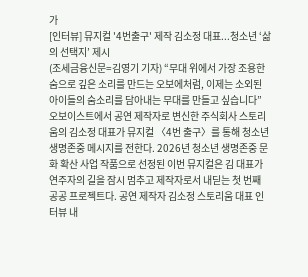가
[인터뷰] 뮤지컬 '4번출구' 제작 김소정 대표...청소년 ‘삶의 선택지’ 제시
(조세금융신문=김영기 기자) “무대 위에서 가장 조용한 숨으로 깊은 소리를 만드는 오보에처럼, 이제는 소외된 아이들의 숨소리를 담아내는 무대를 만들고 싶습니다” 오보이스트에서 공연 제작자로 변신한 주식회사 스토리움의 김소정 대표가 뮤지컬 〈4번 출구〉를 통해 청소년 생명존중 메시지를 전한다. 2026년 청소년 생명존중 문화 확산 사업 작품으로 선정된 이번 뮤지컬은 김 대표가 연주자의 길을 잠시 멈추고 제작자로서 내딛는 첫 번째 공공 프로젝트다. 공연 제작자 김소정 스토리움 대표 인터뷰 내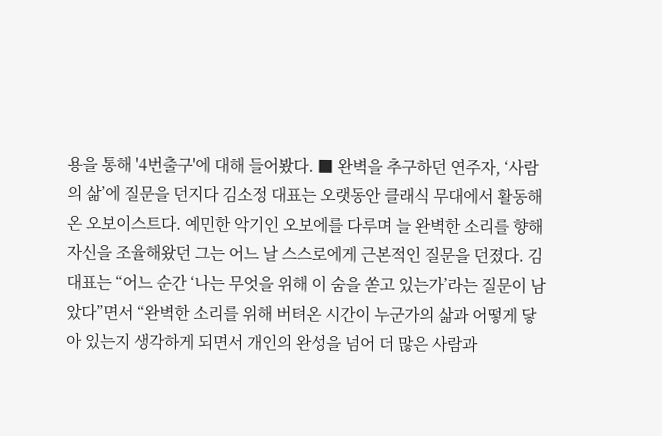용을 통해 '4번출구'에 대해 들어봤다. ■ 완벽을 추구하던 연주자, ‘사람의 삶’에 질문을 던지다 김소정 대표는 오랫동안 클래식 무대에서 활동해온 오보이스트다. 예민한 악기인 오보에를 다루며 늘 완벽한 소리를 향해 자신을 조율해왔던 그는 어느 날 스스로에게 근본적인 질문을 던졌다. 김 대표는 “어느 순간 ‘나는 무엇을 위해 이 숨을 쏟고 있는가’라는 질문이 남았다”면서 “완벽한 소리를 위해 버텨온 시간이 누군가의 삶과 어떻게 닿아 있는지 생각하게 되면서 개인의 완성을 넘어 더 많은 사람과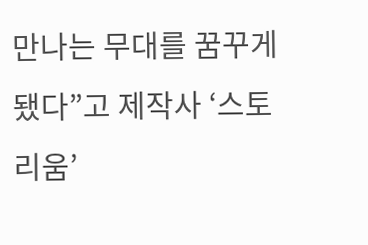만나는 무대를 꿈꾸게 됐다”고 제작사 ‘스토리움’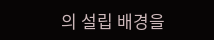의 설립 배경을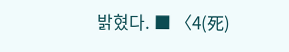밝혔다. ■ 〈4(死)